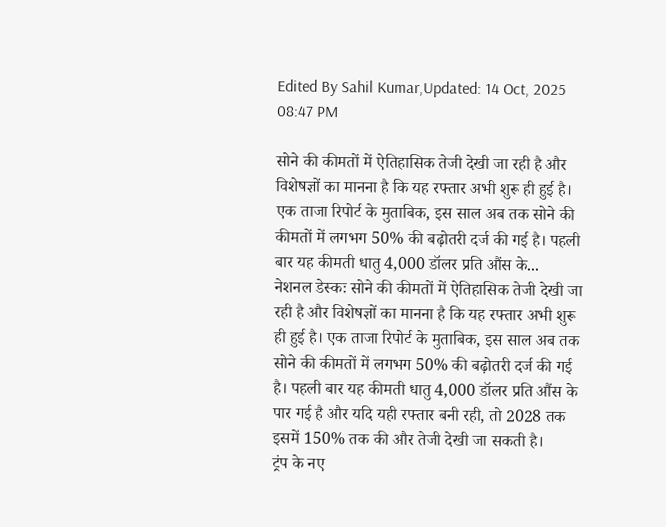Edited By Sahil Kumar,Updated: 14 Oct, 2025 08:47 PM

सोने की कीमतों में ऐतिहासिक तेजी देखी जा रही है और विशेषज्ञों का मानना है कि यह रफ्तार अभी शुरू ही हुई है। एक ताजा रिपोर्ट के मुताबिक, इस साल अब तक सोने की कीमतों में लगभग 50% की बढ़ोतरी दर्ज की गई है। पहली बार यह कीमती धातु 4,000 डॉलर प्रति औंस के...
नेशनल डेस्कः सोने की कीमतों में ऐतिहासिक तेजी देखी जा रही है और विशेषज्ञों का मानना है कि यह रफ्तार अभी शुरू ही हुई है। एक ताजा रिपोर्ट के मुताबिक, इस साल अब तक सोने की कीमतों में लगभग 50% की बढ़ोतरी दर्ज की गई है। पहली बार यह कीमती धातु 4,000 डॉलर प्रति औंस के पार गई है और यदि यही रफ्तार बनी रही, तो 2028 तक इसमें 150% तक की और तेजी देखी जा सकती है।
ट्रंप के नए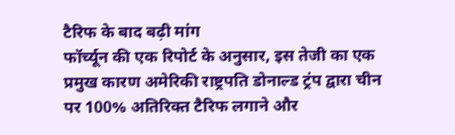टैरिफ के बाद बढ़ी मांग
फॉर्च्यून की एक रिपोर्ट के अनुसार, इस तेजी का एक प्रमुख कारण अमेरिकी राष्ट्रपति डोनाल्ड ट्रंप द्वारा चीन पर 100% अतिरिक्त टैरिफ लगाने और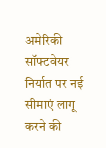अमेरिकी सॉफ्टवेयर निर्यात पर नई सीमाएं लागू करने की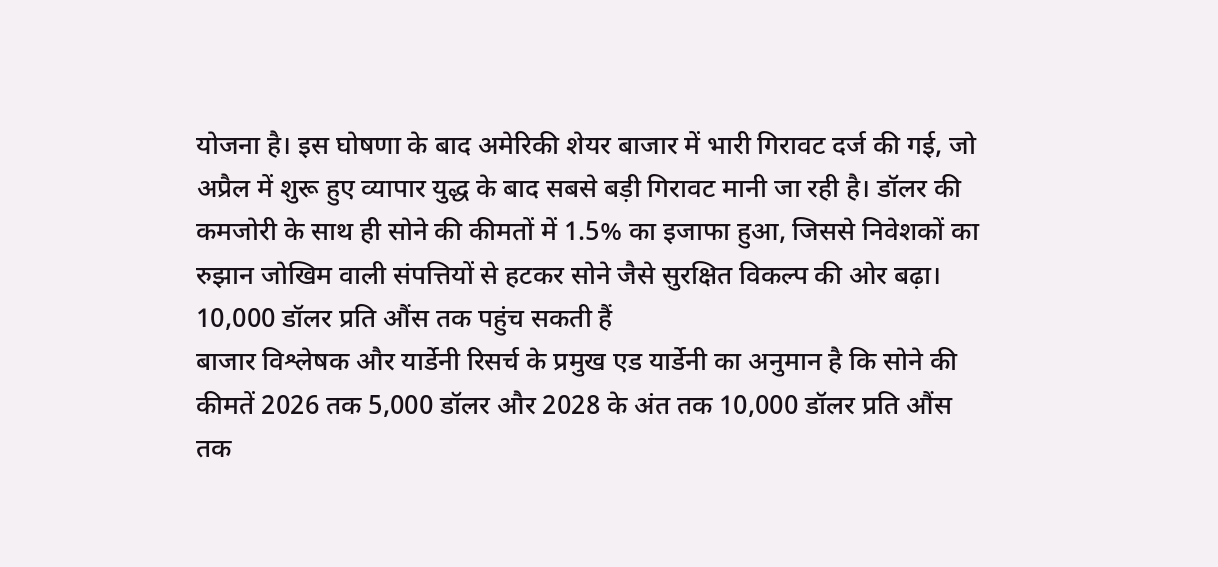योजना है। इस घोषणा के बाद अमेरिकी शेयर बाजार में भारी गिरावट दर्ज की गई, जो अप्रैल में शुरू हुए व्यापार युद्ध के बाद सबसे बड़ी गिरावट मानी जा रही है। डॉलर की कमजोरी के साथ ही सोने की कीमतों में 1.5% का इजाफा हुआ, जिससे निवेशकों का रुझान जोखिम वाली संपत्तियों से हटकर सोने जैसे सुरक्षित विकल्प की ओर बढ़ा।
10,000 डॉलर प्रति औंस तक पहुंच सकती हैं
बाजार विश्लेषक और यार्डेनी रिसर्च के प्रमुख एड यार्डेनी का अनुमान है कि सोने की कीमतें 2026 तक 5,000 डॉलर और 2028 के अंत तक 10,000 डॉलर प्रति औंस तक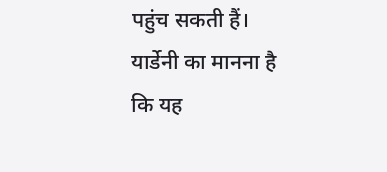पहुंच सकती हैं। यार्डेनी का मानना है कि यह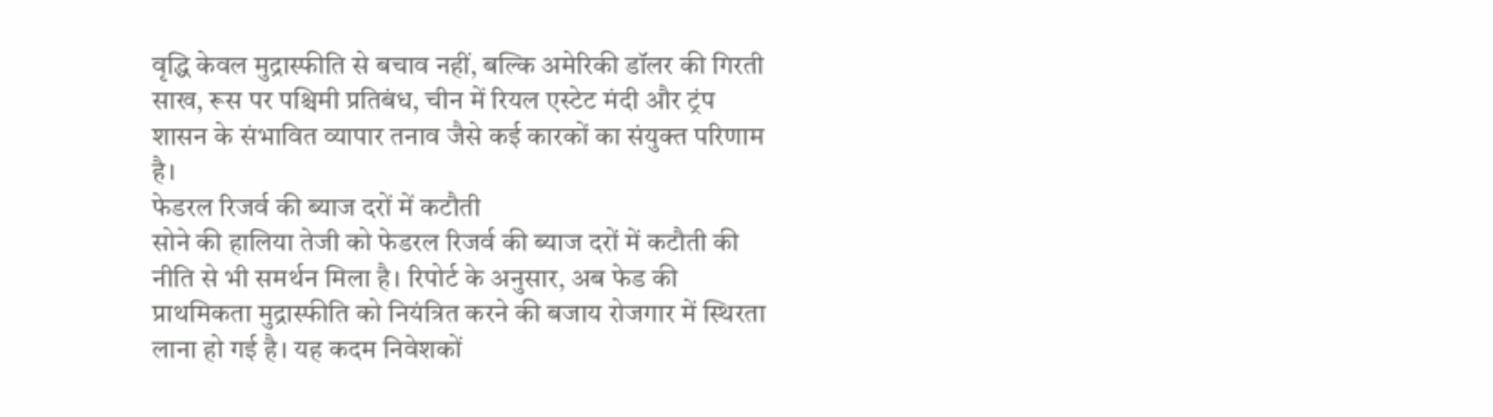वृद्धि केवल मुद्रास्फीति से बचाव नहीं, बल्कि अमेरिकी डॉलर की गिरती साख, रूस पर पश्चिमी प्रतिबंध, चीन में रियल एस्टेट मंदी और ट्रंप शासन के संभावित व्यापार तनाव जैसे कई कारकों का संयुक्त परिणाम है।
फेडरल रिजर्व की ब्याज दरों में कटौती
सोने की हालिया तेजी को फेडरल रिजर्व की ब्याज दरों में कटौती की नीति से भी समर्थन मिला है। रिपोर्ट के अनुसार, अब फेड की प्राथमिकता मुद्रास्फीति को नियंत्रित करने की बजाय रोजगार में स्थिरता लाना हो गई है। यह कदम निवेशकों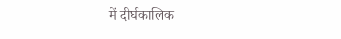में दीर्घकालिक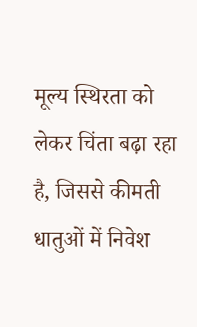मूल्य स्थिरता को लेकर चिंता बढ़ा रहा है, जिससे कीमती धातुओं में निवेश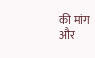की मांग और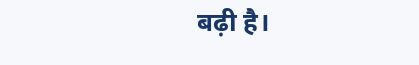बढ़ी है।